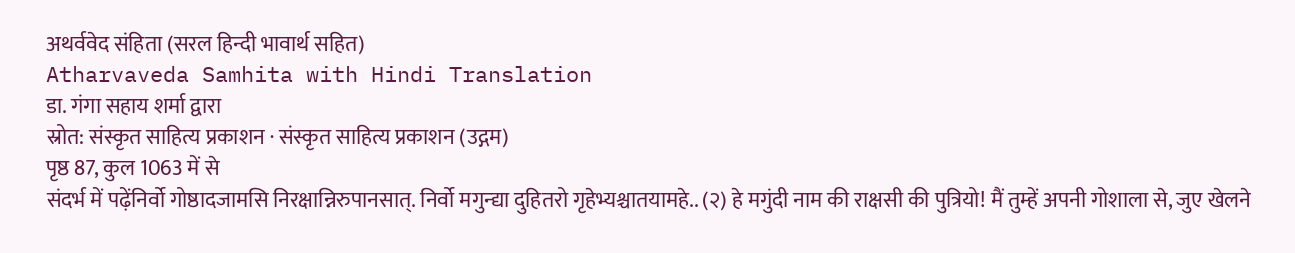अथर्ववेद संहिता (सरल हिन्दी भावार्थ सहित)
Atharvaveda Samhita with Hindi Translation
डा. गंगा सहाय शर्मा द्वारा
स्रोत: संस्कृत साहित्य प्रकाशन · संस्कृत साहित्य प्रकाशन (उद्गम)
पृष्ठ 87, कुल 1063 में से
संदर्भ में पढ़ेंनिर्वो गोष्ठादजामसि निरक्षान्निरुपानसात्. निर्वो मगुन्द्या दुहितरो गृहेभ्यश्चातयामहे.. (२) हे मगुंदी नाम की राक्षसी की पुत्रियो! मैं तुम्हें अपनी गोशाला से, जुए खेलने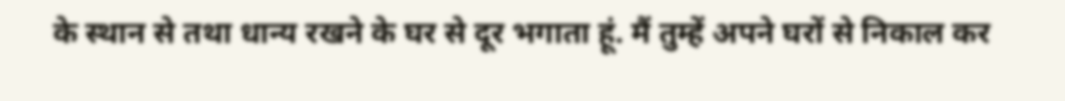के स्थान से तथा धान्य रखने के घर से दूर भगाता हूं. मैं तुम्हें अपने घरों से निकाल कर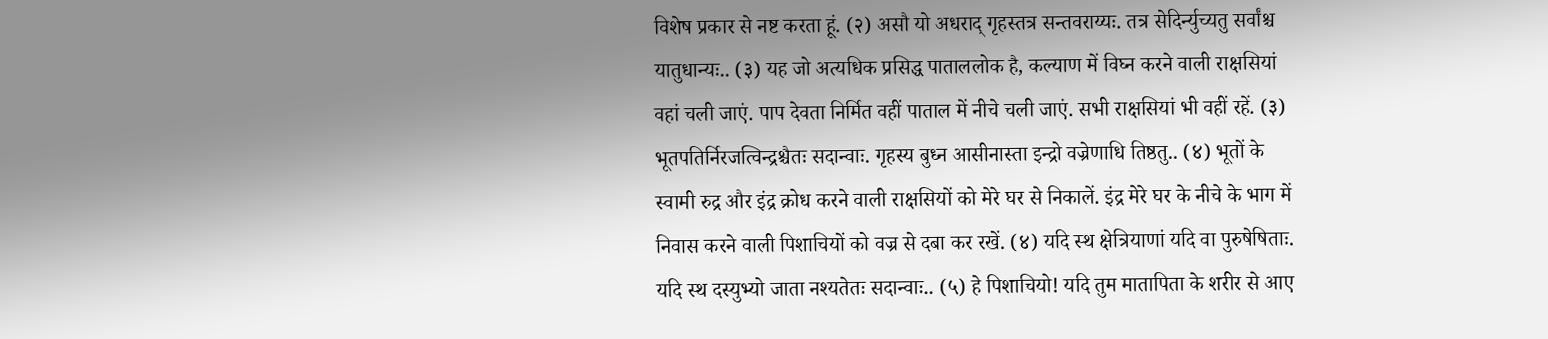विशेष प्रकार से नष्ट करता हूं. (२) असौ यो अधराद् गृहस्तत्र सन्तवराय्यः. तत्र सेदिर्न्युच्यतु सर्वांश्च यातुधान्यः.. (३) यह जो अत्यधिक प्रसिद्ध पाताललोक है, कल्याण में विघ्न करने वाली राक्षसियां वहां चली जाएं. पाप देवता निर्मित वहीं पाताल में नीचे चली जाएं. सभी राक्षसियां भी वहीं रहें. (३) भूतपतिर्निरजत्विन्द्रश्चैतः सदान्वाः. गृहस्य बुध्न आसीनास्ता इन्द्रो वज्रेणाधि तिष्ठतु.. (४) भूतों के स्वामी रुद्र और इंद्र क्रोध करने वाली राक्षसियों को मेरे घर से निकालें. इंद्र मेरे घर के नीचे के भाग में निवास करने वाली पिशाचियों को वज्र से दबा कर रखें. (४) यदि स्थ क्षेत्रियाणां यदि वा पुरुषेषिताः. यदि स्थ दस्युभ्यो जाता नश्यतेतः सदान्वाः.. (५) हे पिशाचियो! यदि तुम मातापिता के शरीर से आए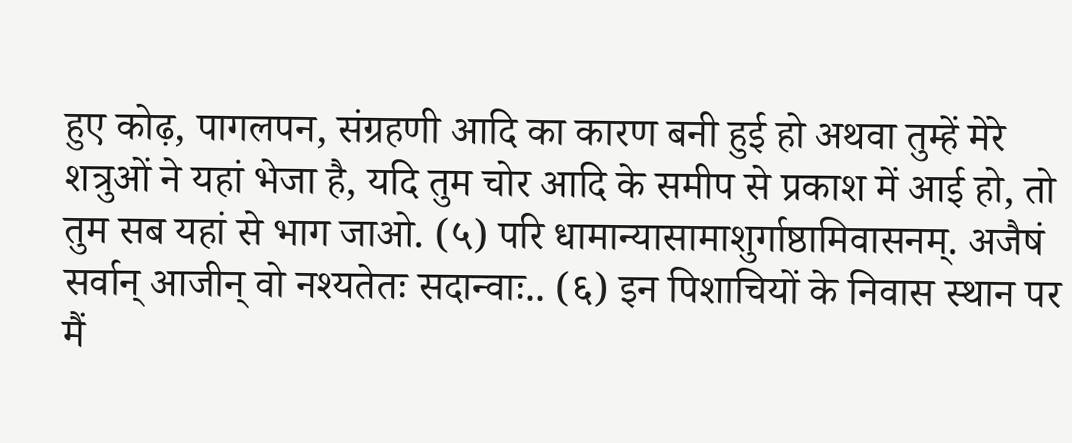हुए कोढ़, पागलपन, संग्रहणी आदि का कारण बनी हुई हो अथवा तुम्हें मेरे शत्रुओं ने यहां भेजा है, यदि तुम चोर आदि के समीप से प्रकाश में आई हो, तो तुम सब यहां से भाग जाओ. (५) परि धामान्यासामाशुर्गाष्ठामिवासनम्. अजैषं सर्वान् आजीन् वो नश्यतेतः सदान्वाः.. (६) इन पिशाचियों के निवास स्थान पर मैं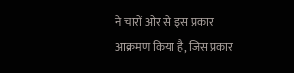ने चारों ओर से इस प्रकार आक्रमण किया है, जिस प्रकार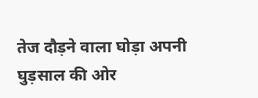तेज दौड़ने वाला घोड़ा अपनी घुड़साल की ओर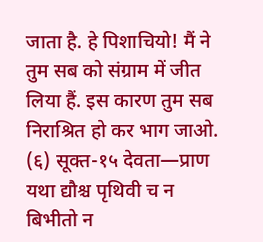जाता है. हे पिशाचियो! मैं ने तुम सब को संग्राम में जीत लिया हैं. इस कारण तुम सब निराश्रित हो कर भाग जाओ. (६) सूक्त-१५ देवता—प्राण यथा द्यौश्च पृथिवी च न बिभीतो न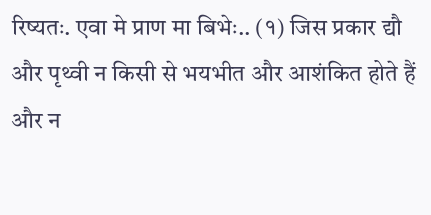रिष्यतः. एवा मे प्राण मा बिभेः.. (१) जिस प्रकार द्यौ और पृथ्वी न किसी से भयभीत और आशंकित होते हैं और न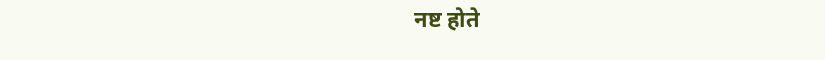नष्ट होते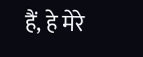हैं, हे मेरे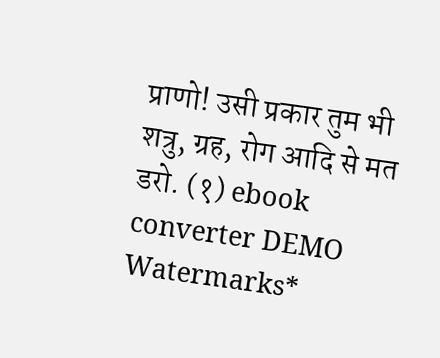प्राणो! उसी प्रकार तुम भी शत्रु, ग्रह, रोग आदि से मत डरो. (१) ebook converter DEMO Watermarks*